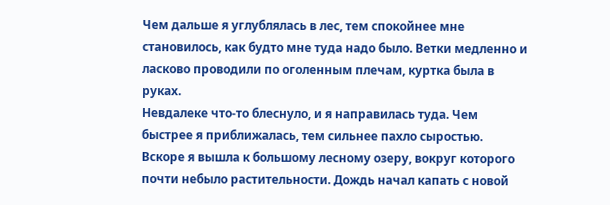Чем дальше я углублялась в лес, тем спокойнее мне становилось, как будто мне туда надо было. Ветки медленно и ласково проводили по оголенным плечам, куртка была в руках.
Невдалеке что-то блеснуло, и я направилась туда. Чем быстрее я приближалась, тем сильнее пахло сыростью. Вскоре я вышла к большому лесному озеру, вокруг которого почти небыло растительности. Дождь начал капать с новой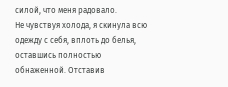силой, что меня радовало.
Не чувствуя холода, я скинула всю одежду с себя, вплоть до белья, оставшись полностью обнаженной. Отставив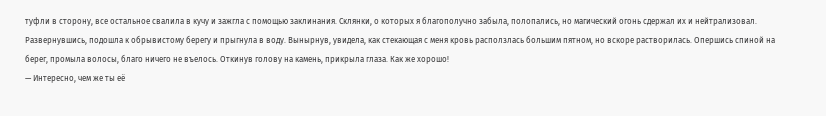туфли в сторону, все остальное свалила в кучу и зажгла с помощью заклинания. Склянки, о которых я благополучно забыла, полопались, но магический огонь сдержал их и нейтрализовал. Развернувшись, подошла к обрывистому берегу и прыгнула в воду. Вынырнув, увидела, как стекающая с меня кровь расползлась большим пятном, но вскоре растворилась. Опершись спиной на берег, промыла волосы, благо ничего не въелось. Откинув голову на камень, прикрыла глаза. Как же хорошо!
— Интересно, чем же ты её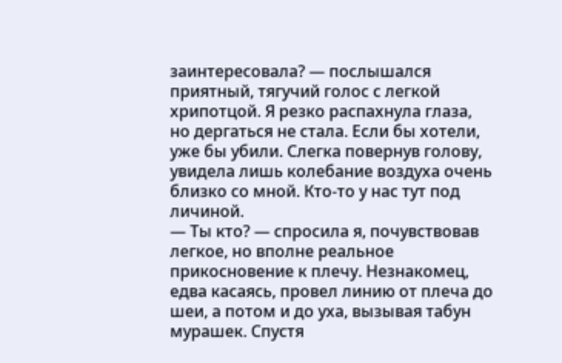заинтересовала? — послышался приятный, тягучий голос с легкой хрипотцой. Я резко распахнула глаза, но дергаться не стала. Если бы хотели, уже бы убили. Слегка повернув голову, увидела лишь колебание воздуха очень близко со мной. Кто-то у нас тут под личиной.
— Ты кто? — спросила я, почувствовав легкое, но вполне реальное прикосновение к плечу. Незнакомец, едва касаясь, провел линию от плеча до шеи, а потом и до уха, вызывая табун мурашек. Спустя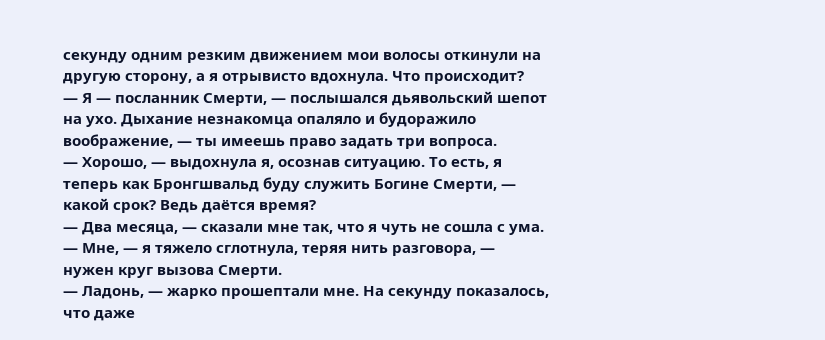секунду одним резким движением мои волосы откинули на другую сторону, а я отрывисто вдохнула. Что происходит?
— Я — посланник Смерти, — послышался дьявольский шепот на ухо. Дыхание незнакомца опаляло и будоражило воображение, — ты имеешь право задать три вопроса.
— Хорошо, — выдохнула я, осознав ситуацию. То есть, я теперь как Бронгшвальд буду служить Богине Смерти, — какой срок? Ведь даётся время?
— Два месяца, — сказали мне так, что я чуть не сошла с ума.
— Мне, — я тяжело сглотнула, теряя нить разговора, — нужен круг вызова Смерти.
— Ладонь, — жарко прошептали мне. На секунду показалось, что даже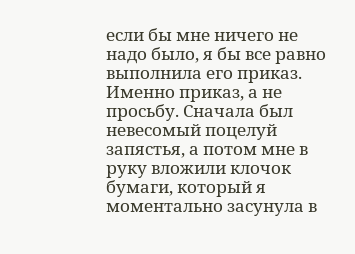если бы мне ничего не надо было, я бы все равно выполнила его приказ. Именно приказ, а не просьбу. Сначала был невесомый поцелуй запястья, а потом мне в руку вложили клочок бумаги, который я моментально засунула в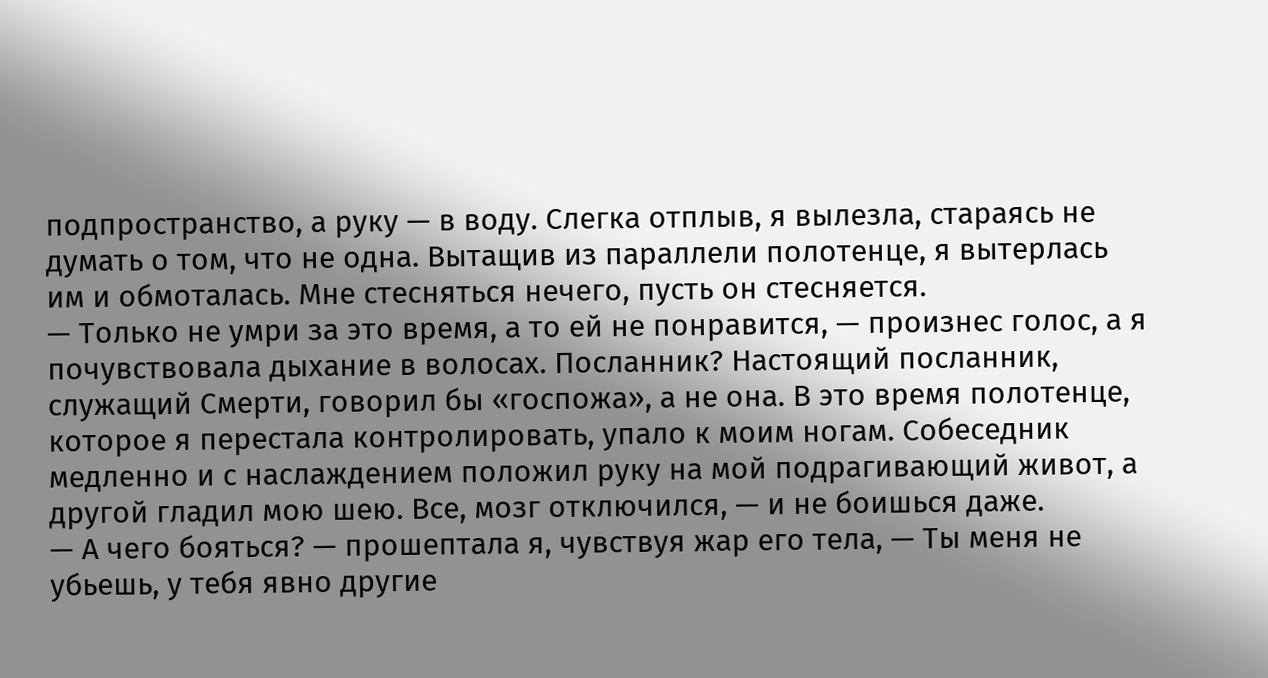подпространство, а руку — в воду. Слегка отплыв, я вылезла, стараясь не думать о том, что не одна. Вытащив из параллели полотенце, я вытерлась им и обмоталась. Мне стесняться нечего, пусть он стесняется.
— Только не умри за это время, а то ей не понравится, — произнес голос, а я почувствовала дыхание в волосах. Посланник? Настоящий посланник, служащий Смерти, говорил бы «госпожа», а не она. В это время полотенце, которое я перестала контролировать, упало к моим ногам. Собеседник медленно и с наслаждением положил руку на мой подрагивающий живот, а другой гладил мою шею. Все, мозг отключился, — и не боишься даже.
— А чего бояться? — прошептала я, чувствуя жар его тела, — Ты меня не убьешь, у тебя явно другие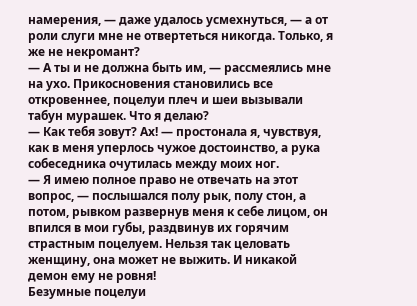намерения, — даже удалось усмехнуться, — а от роли слуги мне не отвертеться никогда. Только, я же не некромант?
— А ты и не должна быть им, — рассмеялись мне на ухо. Прикосновения становились все откровеннее, поцелуи плеч и шеи вызывали табун мурашек. Что я делаю?
— Как тебя зовут? Ах! — простонала я, чувствуя, как в меня уперлось чужое достоинство, а рука собеседника очутилась между моих ног.
— Я имею полное право не отвечать на этот вопрос, — послышался полу рык, полу стон, а потом, рывком развернув меня к себе лицом, он впился в мои губы, раздвинув их горячим страстным поцелуем. Нельзя так целовать женщину, она может не выжить. И никакой демон ему не ровня!
Безумные поцелуи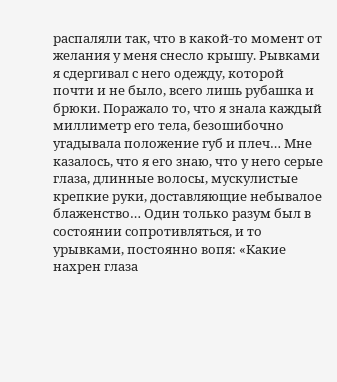распаляли так, что в какой-то момент от желания у меня снесло крышу. Рывками я сдергивал с него одежду, которой почти и не было, всего лишь рубашка и брюки. Поражало то, что я знала каждый миллиметр его тела, безошибочно угадывала положение губ и плеч… Мне казалось, что я его знаю, что у него серые глаза, длинные волосы, мускулистые крепкие руки, доставляющие небывалое блаженство… Один только разум был в состоянии сопротивляться, и то урывками, постоянно вопя: «Какие нахрен глаза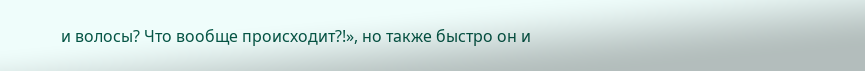и волосы? Что вообще происходит?!», но также быстро он и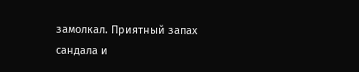замолкал. Приятный запах сандала и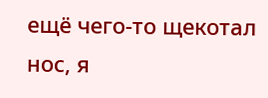ещё чего-то щекотал нос, я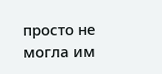просто не могла им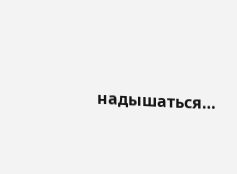надышаться…